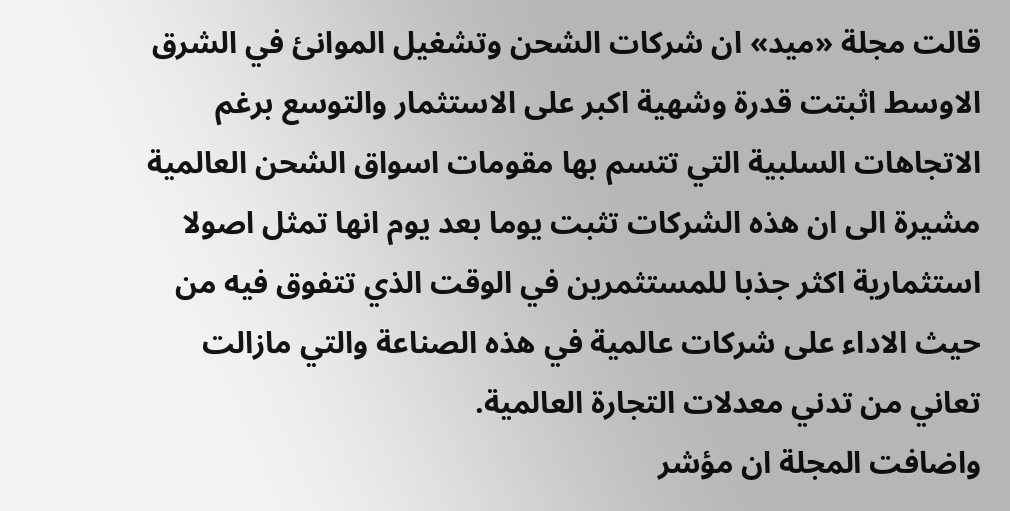قالت مجلة «ميد» ان شركات الشحن وتشغيل الموانئ في الشرق الاوسط اثبتت قدرة وشهية اكبر على الاستثمار والتوسع برغم الاتجاهات السلبية التي تتسم بها مقومات اسواق الشحن العالمية مشيرة الى ان هذه الشركات تثبت يوما بعد يوم انها تمثل اصولا استثمارية اكثر جذبا للمستثمرين في الوقت الذي تتفوق فيه من حيث الاداء على شركات عالمية في هذه الصناعة والتي مازالت تعاني من تدني معدلات التجارة العالمية.
واضافت المجلة ان مؤشر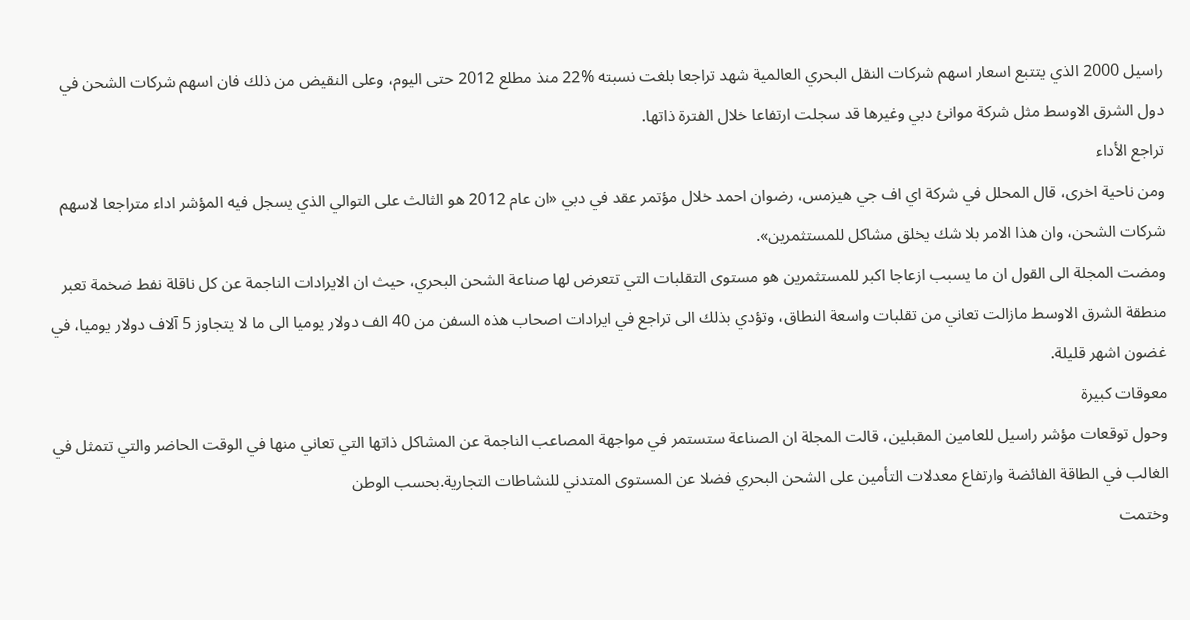راسيل 2000 الذي يتتبع اسعار اسهم شركات النقل البحري العالمية شهد تراجعا بلغت نسبته %22 منذ مطلع 2012 حتى اليوم، وعلى النقيض من ذلك فان اسهم شركات الشحن في دول الشرق الاوسط مثل شركة موانئ دبي وغيرها قد سجلت ارتفاعا خلال الفترة ذاتها.
تراجع الأداء
ومن ناحية اخرى، قال المحلل في شركة اي اف جي هيزمس، رضوان احمد خلال مؤتمر عقد في دبي «ان عام 2012 هو الثالث على التوالي الذي يسجل فيه المؤشر اداء متراجعا لاسهم شركات الشحن، وان هذا الامر بلا شك يخلق مشاكل للمستثمرين».
ومضت المجلة الى القول ان ما يسبب ازعاجا اكبر للمستثمرين هو مستوى التقلبات التي تتعرض لها صناعة الشحن البحري، حيث ان الايرادات الناجمة عن كل ناقلة نفط ضخمة تعبر منطقة الشرق الاوسط مازالت تعاني من تقلبات واسعة النطاق، وتؤدي بذلك الى تراجع في ايرادات اصحاب هذه السفن من 40 الف دولار يوميا الى ما لا يتجاوز 5 آلاف دولار يوميا، في غضون اشهر قليلة.
معوقات كبيرة
وحول توقعات مؤشر راسيل للعامين المقبلين، قالت المجلة ان الصناعة ستستمر في مواجهة المصاعب الناجمة عن المشاكل ذاتها التي تعاني منها في الوقت الحاضر والتي تتمثل في الغالب في الطاقة الفائضة وارتفاع معدلات التأمين على الشحن البحري فضلا عن المستوى المتدني للنشاطات التجارية.بحسب الوطن
وختمت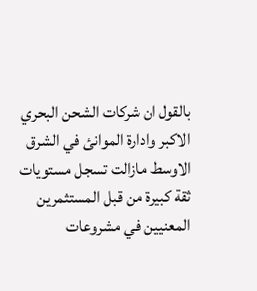بالقول ان شركات الشحن البحري الاكبر وادارة الموانئ في الشرق الاوسط مازالت تسجل مستويات ثقة كبيرة من قبل المستثمرين المعنيين في مشروعات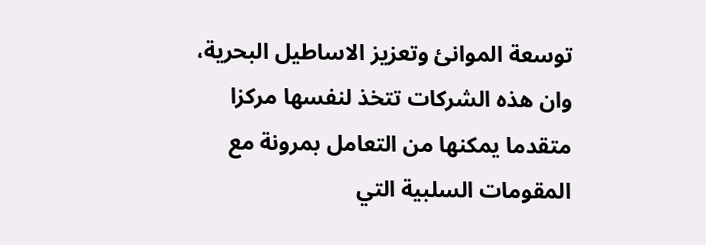توسعة الموانئ وتعزيز الاساطيل البحرية، وان هذه الشركات تتخذ لنفسها مركزا متقدما يمكنها من التعامل بمرونة مع المقومات السلبية التي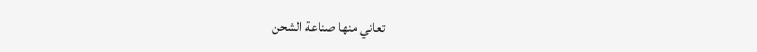تعاني منها صناعة الشحن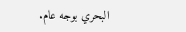البحري بوجه عام.